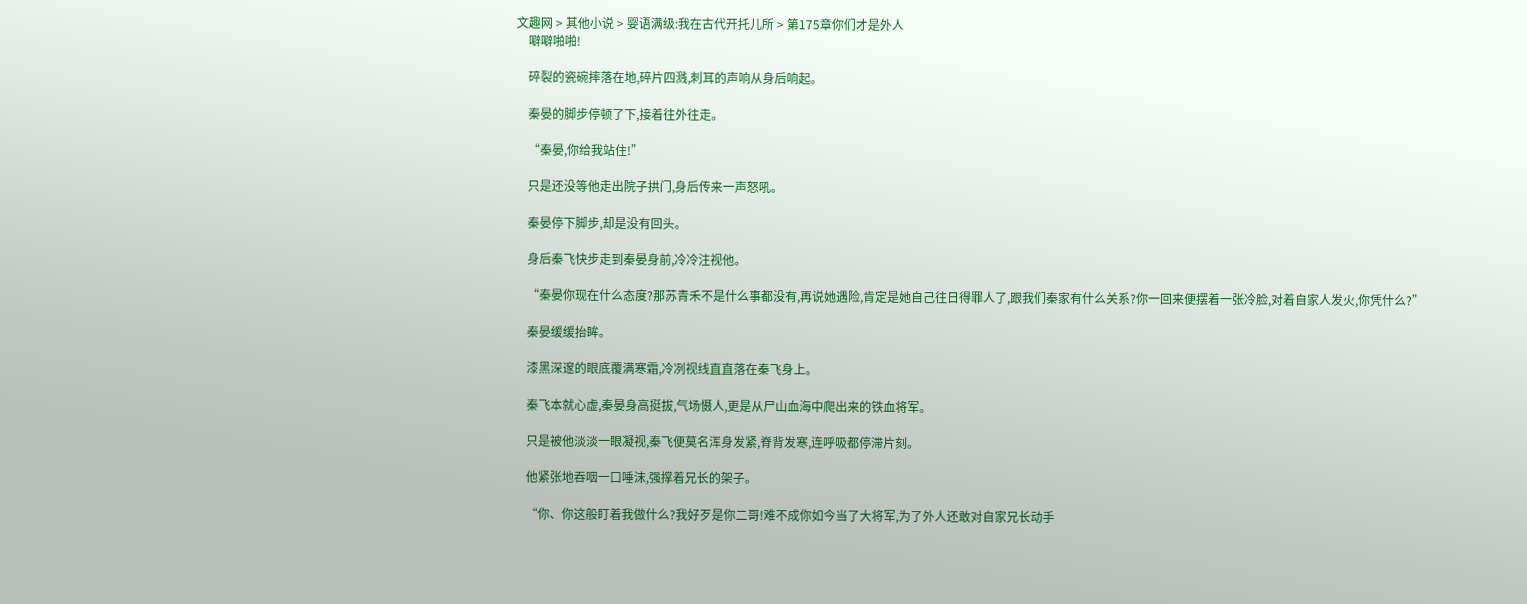文趣网 > 其他小说 > 婴语满级:我在古代开托儿所 > 第175章你们才是外人
    噼噼啪啪!

    碎裂的瓷碗摔落在地,碎片四溅,刺耳的声响从身后响起。

    秦晏的脚步停顿了下,接着往外往走。

    “秦晏,你给我站住!”

    只是还没等他走出院子拱门,身后传来一声怒吼。

    秦晏停下脚步,却是没有回头。

    身后秦飞快步走到秦晏身前,冷冷注视他。

    “秦晏你现在什么态度?那苏青禾不是什么事都没有,再说她遇险,肯定是她自己往日得罪人了,跟我们秦家有什么关系?你一回来便摆着一张冷脸,对着自家人发火,你凭什么?”

    秦晏缓缓抬眸。

    漆黑深邃的眼底覆满寒霜,冷冽视线直直落在秦飞身上。

    秦飞本就心虚,秦晏身高挺拔,气场慑人,更是从尸山血海中爬出来的铁血将军。

    只是被他淡淡一眼凝视,秦飞便莫名浑身发紧,脊背发寒,连呼吸都停滞片刻。

    他紧张地吞咽一口唾沫,强撑着兄长的架子。

    “你、你这般盯着我做什么?我好歹是你二哥!难不成你如今当了大将军,为了外人还敢对自家兄长动手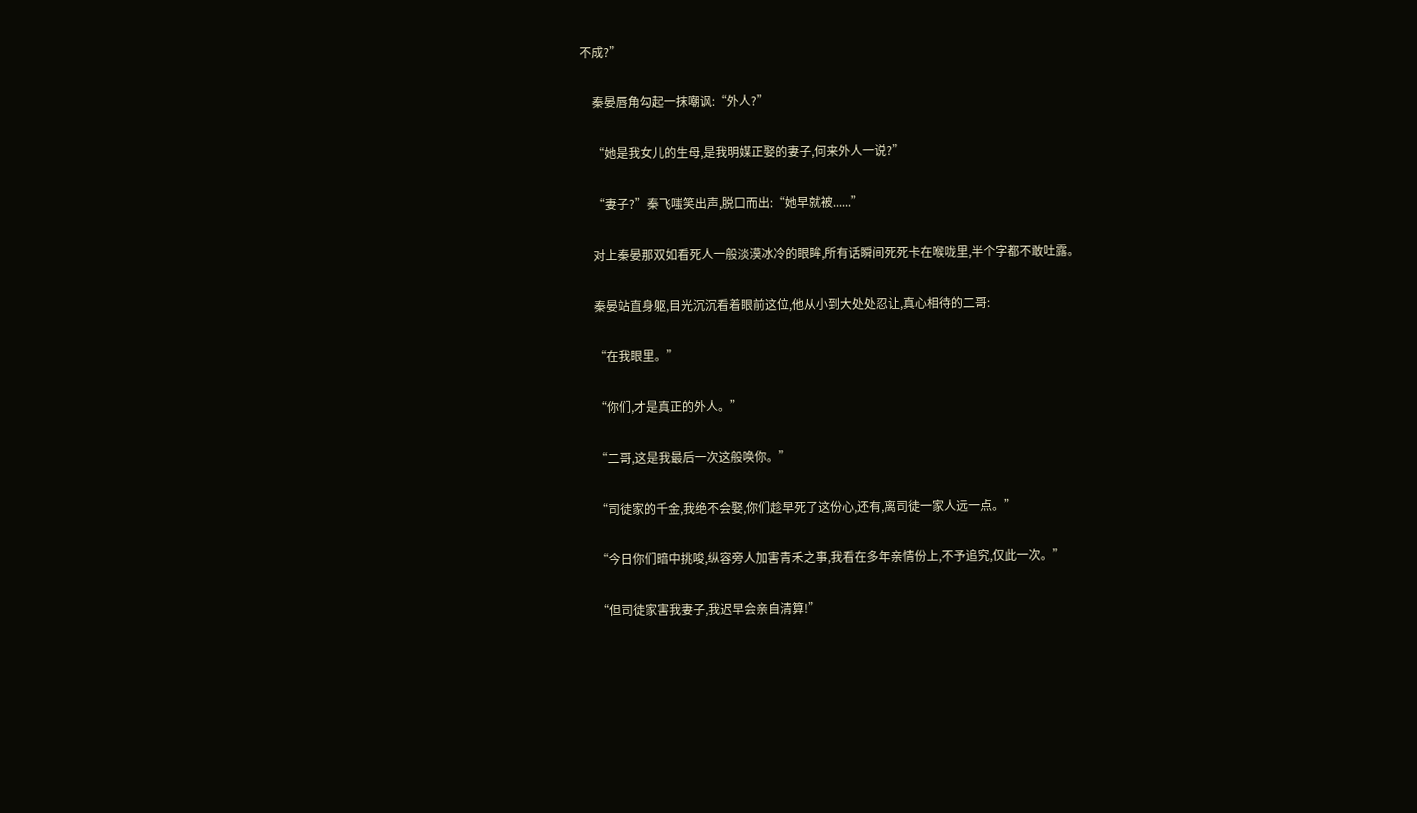不成?”

    秦晏唇角勾起一抹嘲讽:“外人?”

    “她是我女儿的生母,是我明媒正娶的妻子,何来外人一说?”

    “妻子?”秦飞嗤笑出声,脱口而出:“她早就被......”

    对上秦晏那双如看死人一般淡漠冰冷的眼眸,所有话瞬间死死卡在喉咙里,半个字都不敢吐露。

    秦晏站直身躯,目光沉沉看着眼前这位,他从小到大处处忍让,真心相待的二哥:

    “在我眼里。”

    “你们,才是真正的外人。”

    “二哥,这是我最后一次这般唤你。”

    “司徒家的千金,我绝不会娶,你们趁早死了这份心,还有,离司徒一家人远一点。”

    “今日你们暗中挑唆,纵容旁人加害青禾之事,我看在多年亲情份上,不予追究,仅此一次。”

    “但司徒家害我妻子,我迟早会亲自清算!”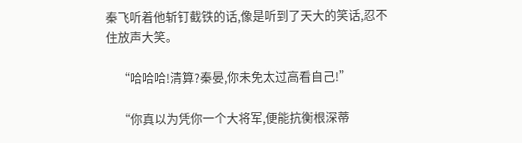秦飞听着他斩钉截铁的话,像是听到了天大的笑话,忍不住放声大笑。

    “哈哈哈!清算?秦晏,你未免太过高看自己!”

    “你真以为凭你一个大将军,便能抗衡根深蒂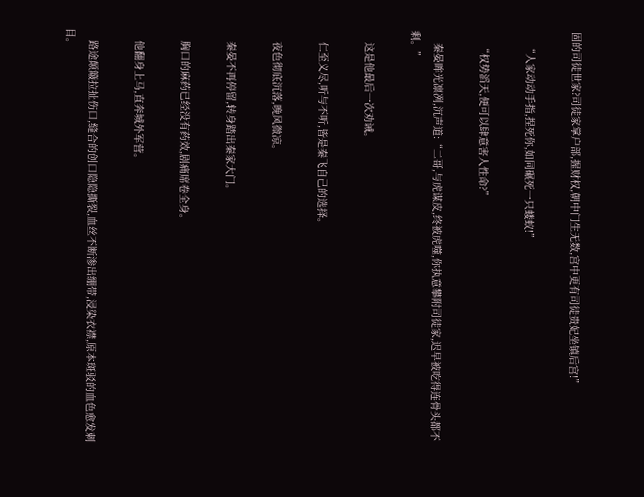固的司徒世家?司徒家掌户部,握财权,朝中门生无数,宫中更有司徒贵妃坐镇后宫!”

    “人家动动手指,捏死你,如同碾死一只蝼蚁!”

    “权势滔天,便可以肆意害人性命?”

    秦晏眸光凛冽,沉声道:“二哥,与虎谋皮,终被虎噬,你执意攀附司徒家,迟早被吃得连骨头都不剩。”

    这是他最后一次劝诫。

    仁至义尽,听与不听,皆是秦飞自己的选择。

    夜色彻底沉落,晚风微凉。

    秦晏不再停留,转身踏出秦家大门。

    胸口的麻药已经没有药效,剧痛席卷全身。

    他翻身上马,直奔城外军营。

    路途颠簸拉扯伤口,缝合的创口隐隐撕裂,血丝不断渗出绷带,浸染衣襟,原本斑驳的血色愈发刺目。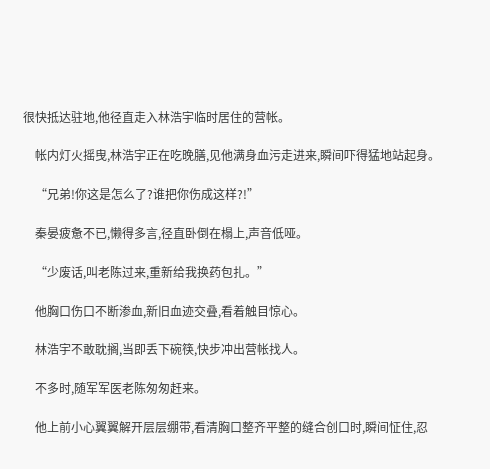很快抵达驻地,他径直走入林浩宇临时居住的营帐。

    帐内灯火摇曳,林浩宇正在吃晚膳,见他满身血污走进来,瞬间吓得猛地站起身。

    “兄弟!你这是怎么了?谁把你伤成这样?!”

    秦晏疲惫不已,懒得多言,径直卧倒在榻上,声音低哑。

    “少废话,叫老陈过来,重新给我换药包扎。”

    他胸口伤口不断渗血,新旧血迹交叠,看着触目惊心。

    林浩宇不敢耽搁,当即丢下碗筷,快步冲出营帐找人。

    不多时,随军军医老陈匆匆赶来。

    他上前小心翼翼解开层层绷带,看清胸口整齐平整的缝合创口时,瞬间怔住,忍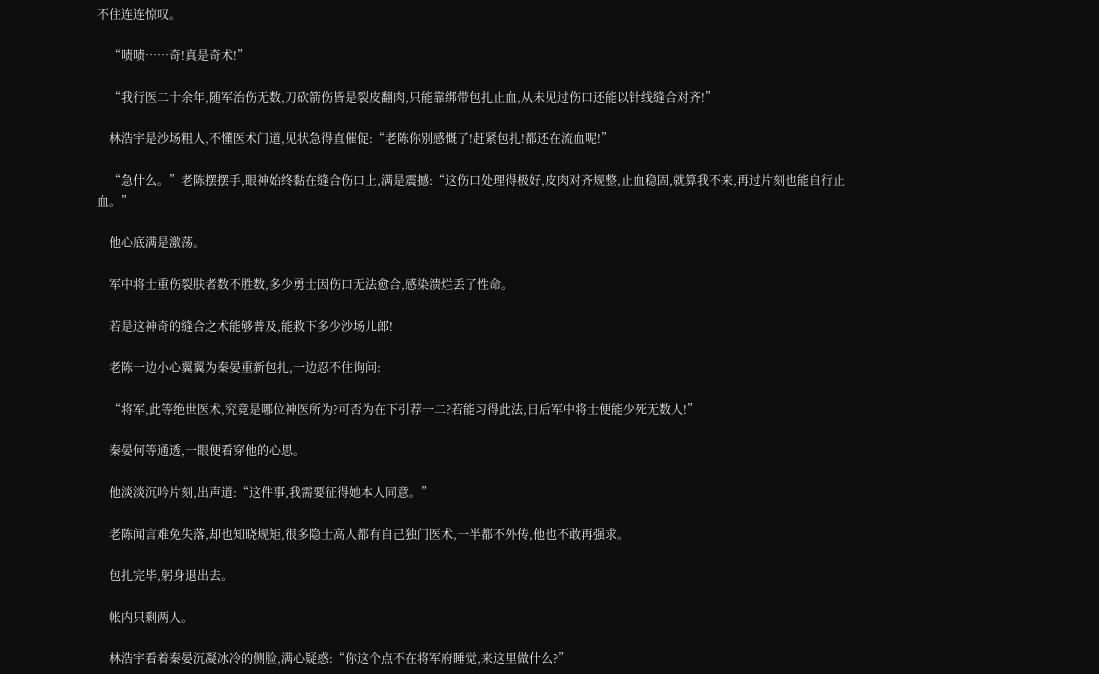不住连连惊叹。

    “啧啧……奇!真是奇术!”

    “我行医二十余年,随军治伤无数,刀砍箭伤皆是裂皮翻肉,只能靠绑带包扎止血,从未见过伤口还能以针线缝合对齐!”

    林浩宇是沙场粗人,不懂医术门道,见状急得直催促:“老陈你别感慨了!赶紧包扎!都还在流血呢!”

    “急什么。”老陈摆摆手,眼神始终黏在缝合伤口上,满是震撼:“这伤口处理得极好,皮肉对齐规整,止血稳固,就算我不来,再过片刻也能自行止血。”

    他心底满是激荡。

    军中将士重伤裂肤者数不胜数,多少勇士因伤口无法愈合,感染溃烂丢了性命。

    若是这神奇的缝合之术能够普及,能救下多少沙场儿郎!

    老陈一边小心翼翼为秦晏重新包扎,一边忍不住询问:

    “将军,此等绝世医术,究竟是哪位神医所为?可否为在下引荐一二?若能习得此法,日后军中将士便能少死无数人!”

    秦晏何等通透,一眼便看穿他的心思。

    他淡淡沉吟片刻,出声道:“这件事,我需要征得她本人同意。”

    老陈闻言难免失落,却也知晓规矩,很多隐士高人都有自己独门医术,一半都不外传,他也不敢再强求。

    包扎完毕,躬身退出去。

    帐内只剩两人。

    林浩宇看着秦晏沉凝冰冷的侧脸,满心疑惑:“你这个点不在将军府睡觉,来这里做什么?”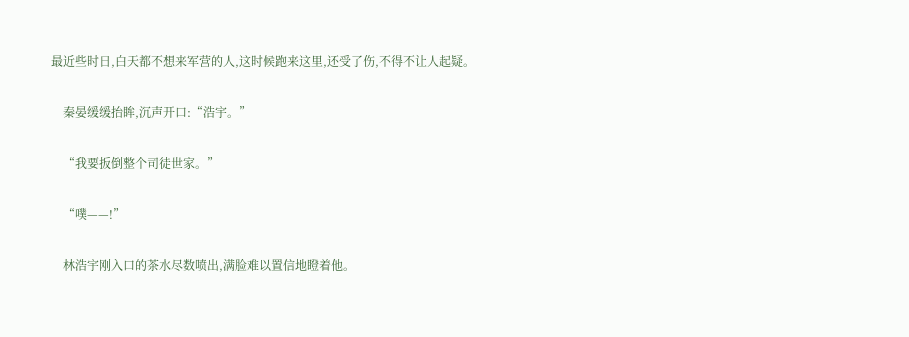最近些时日,白天都不想来军营的人,这时候跑来这里,还受了伤,不得不让人起疑。

    秦晏缓缓抬眸,沉声开口:“浩宇。”

    “我要扳倒整个司徒世家。”

    “噗——!”

    林浩宇刚入口的茶水尽数喷出,满脸难以置信地瞪着他。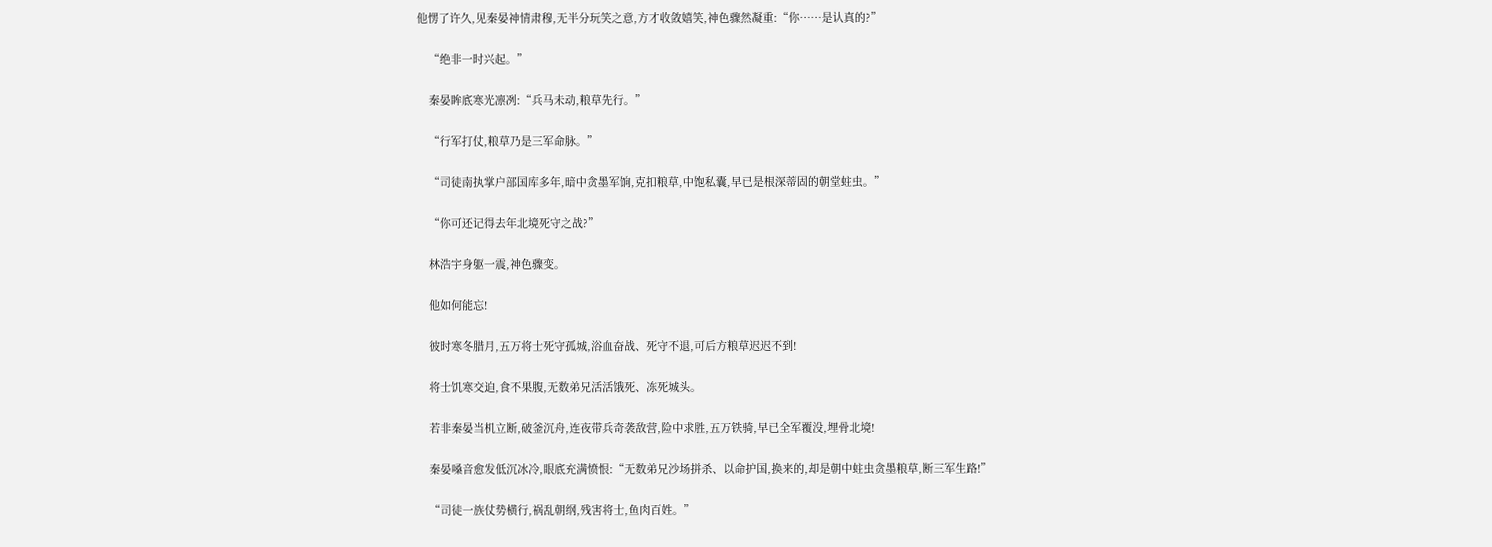他愣了许久,见秦晏神情肃穆,无半分玩笑之意,方才收敛嬉笑,神色骤然凝重:“你……是认真的?”

    “绝非一时兴起。”

    秦晏眸底寒光凛冽:“兵马未动,粮草先行。”

    “行军打仗,粮草乃是三军命脉。”

    “司徒南执掌户部国库多年,暗中贪墨军饷,克扣粮草,中饱私囊,早已是根深蒂固的朝堂蛀虫。”

    “你可还记得去年北境死守之战?”

    林浩宇身躯一震,神色骤变。

    他如何能忘!

    彼时寒冬腊月,五万将士死守孤城,浴血奋战、死守不退,可后方粮草迟迟不到!

    将士饥寒交迫,食不果腹,无数弟兄活活饿死、冻死城头。

    若非秦晏当机立断,破釜沉舟,连夜带兵奇袭敌营,险中求胜,五万铁骑,早已全军覆没,埋骨北境!

    秦晏嗓音愈发低沉冰冷,眼底充满愤恨:“无数弟兄沙场拼杀、以命护国,换来的,却是朝中蛀虫贪墨粮草,断三军生路!”

    “司徒一族仗势横行,祸乱朝纲,残害将士,鱼肉百姓。”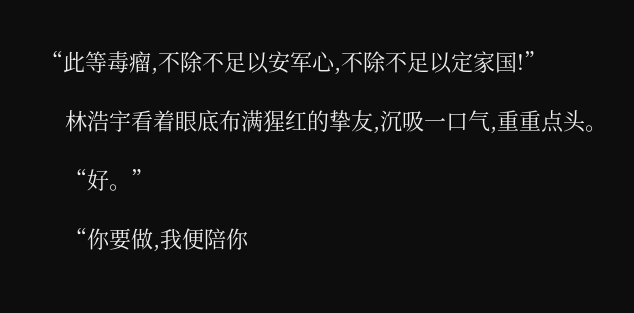“此等毒瘤,不除不足以安军心,不除不足以定家国!”

    林浩宇看着眼底布满猩红的挚友,沉吸一口气,重重点头。

    “好。”

    “你要做,我便陪你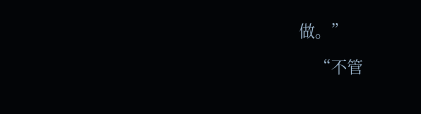做。”

    “不管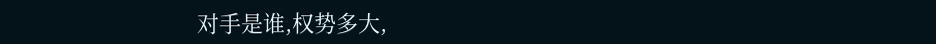对手是谁,权势多大,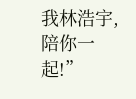我林浩宇,陪你一起!”